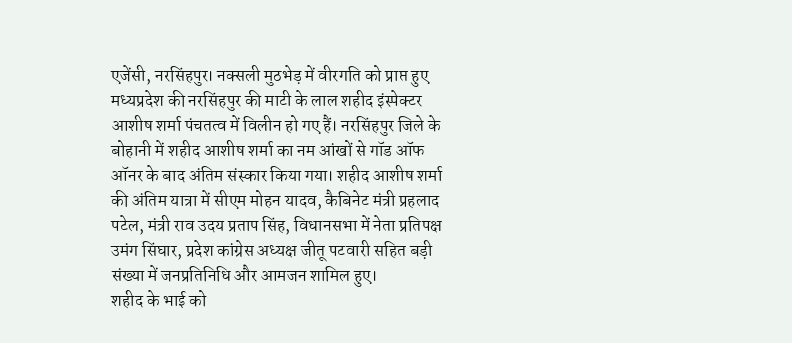एजेंसी, नरसिंहपुर। नक्सली मुठभेड़ में वीरगति को प्राप्त हुए मध्यप्रदेश की नरसिंहपुर की माटी के लाल शहीद इंस्पेक्टर आशीष शर्मा पंचतत्व में विलीन हो गए हैं। नरसिंहपुर जिले के बोहानी में शहीद आशीष शर्मा का नम आंखों से गॉड ऑफ ऑनर के बाद अंतिम संस्कार किया गया। शहीद आशीष शर्मा की अंतिम यात्रा में सीएम मोहन यादव, कैबिनेट मंत्री प्रहलाद पटेल, मंत्री राव उदय प्रताप सिंह, विधानसभा में नेता प्रतिपक्ष उमंग सिंघार, प्रदेश कांग्रेस अध्यक्ष जीतू पटवारी सहित बड़ी संख्या में जनप्रतिनिधि और आमजन शामिल हुए।
शहीद के भाई को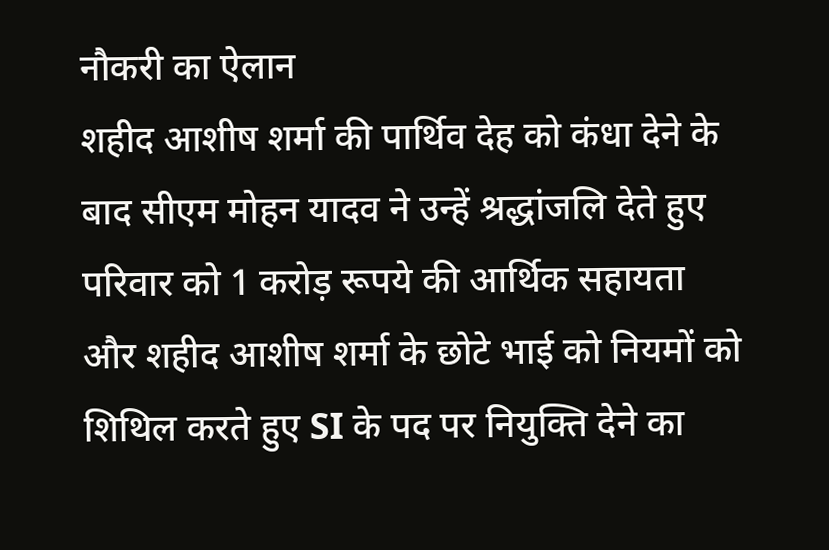नौकरी का ऐलान
शहीद आशीष शर्मा की पार्थिव देह को कंधा देने के बाद सीएम मोहन यादव ने उन्हें श्रद्धांजलि देते हुए परिवार को 1 करोड़ रूपये की आर्थिक सहायता और शहीद आशीष शर्मा के छोटे भाई को नियमों को शिथिल करते हुए SI के पद पर नियुक्ति देने का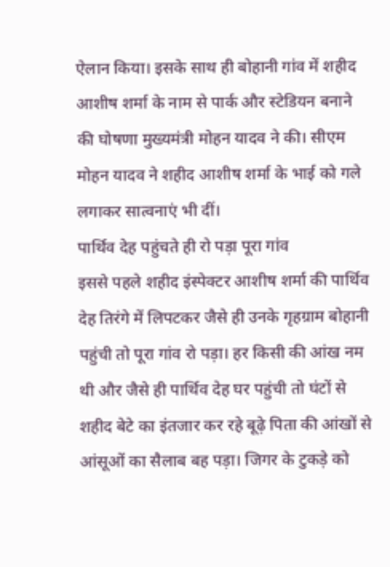ऐलान किया। इसके साथ ही बोहानी गांव में शहीद आशीष शर्मा के नाम से पार्क और स्टेडियन बनाने की घोषणा मुख्यमंत्री मोहन यादव ने की। सीएम मोहन यादव ने शहीद आशीष शर्मा के भाई को गले लगाकर सात्वनाएं भी दीं।
पार्थिव देह पहुंचते ही रो पड़ा पूरा गांव
इससे पहले शहीद इंस्पेक्टर आशीष शर्मा की पार्थिव देह तिरंगे में लिपटकर जैसे ही उनके गृहग्राम बोहानी पहुंची तो पूरा गांव रो पड़ा। हर किसी की आंख नम थी और जैसे ही पार्थिव देह घर पहुंची तो घंटों से शहीद बेटे का इंतजार कर रहे बूढ़े पिता की आंखों से आंसूओं का सैलाब बह पड़ा। जिगर के टुकड़े को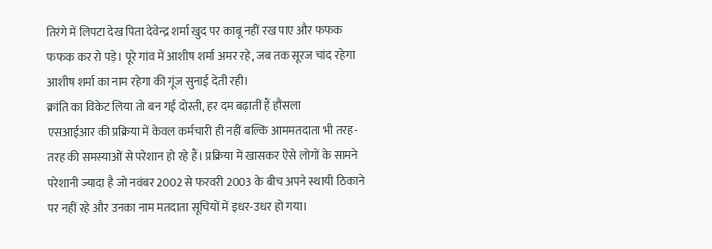तिरंगे में लिपटा देख पिता देवेन्द्र शर्मा खुद पर काबू नहीं रख पाए और फफक फफक कर रो पड़े। पूरे गांव में आशीष शर्मा अमर रहे, जब तक सूरज चांद रहेगा आशीष शर्मा का नाम रहेगा की गूंज सुनाई देती रही।
क्रांति का विकेट लिया तो बन गई दोस्ती, हर दम बढ़ातीं हैं हौंसला
एसआईआर की प्रक्रिया में केवल कर्मचारी ही नहीं बल्कि आममतदाता भी तरह-तरह की समस्याओं से परेशान हो रहे हैं। प्रक्रिया में खासकर ऐसे लोगों के सामने परेशानी ज्यादा है जो नवंबर 2002 से फरवरी 2003 के बीच अपने स्थायी ठिकाने पर नहीं रहे और उनका नाम मतदाता सूचियों में इधर-उधर हो गया।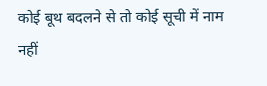कोई बूथ बदलने से तो कोई सूची में नाम नहीं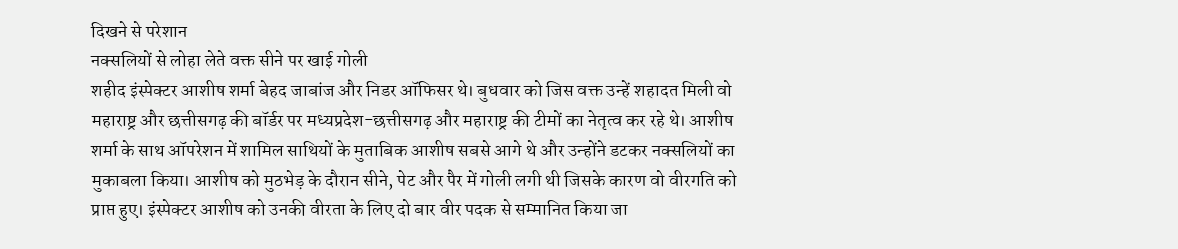दिखने से परेशान
नक्सलियों से लोहा लेते वक्त सीने पर खाई गोली
शहीद इंस्पेक्टर आशीष शर्मा बेहद जाबांज और निडर ऑफिसर थे। बुधवार को जिस वक्त उन्हें शहादत मिली वो महाराष्ट्र और छत्तीसगढ़ की बॉर्डर पर मध्यप्रदेश-छत्तीसगढ़ और महाराष्ट्र की टीमों का नेतृत्व कर रहे थे। आशीष शर्मा के साथ ऑपरेशन में शामिल साथियों के मुताबिक आशीष सबसे आगे थे और उन्होंने डटकर नक्सलियों का मुकाबला किया। आशीष को मुठभेड़ के दौरान सीने, पेट और पैर में गोली लगी थी जिसके कारण वो वीरगति को प्राप्त हुए। इंस्पेक्टर आशीष को उनकी वीरता के लिए दो बार वीर पदक से सम्मानित किया जा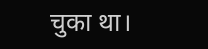चुका था।